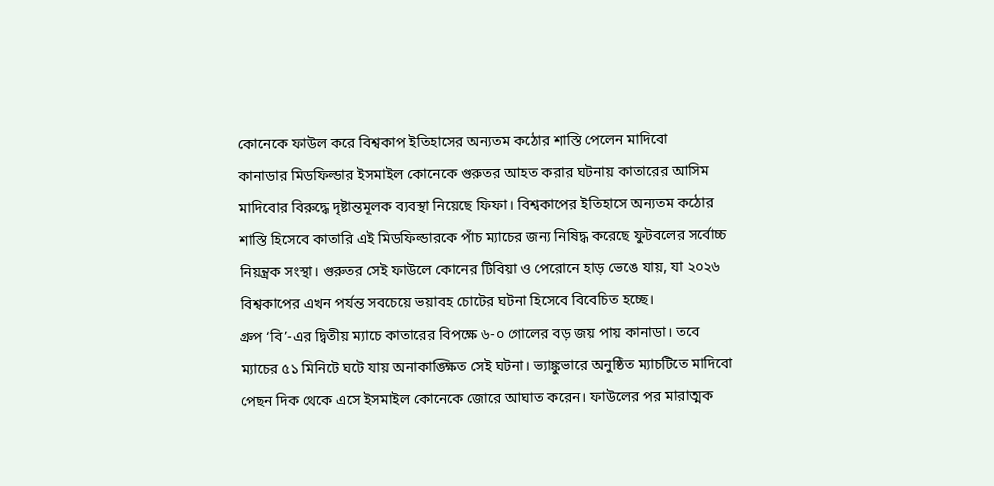কোনেকে ফাউল করে বিশ্বকাপ ইতিহাসের অন্যতম কঠোর শাস্তি পেলেন মাদিবো
কানাডার মিডফিল্ডার ইসমাইল কোনেকে গুরুতর আহত করার ঘটনায় কাতারের আসিম মাদিবোর বিরুদ্ধে দৃষ্টান্তমূলক ব্যবস্থা নিয়েছে ফিফা। বিশ্বকাপের ইতিহাসে অন্যতম কঠোর শাস্তি হিসেবে কাতারি এই মিডফিল্ডারকে পাঁচ ম্যাচের জন্য নিষিদ্ধ করেছে ফুটবলের সর্বোচ্চ নিয়ন্ত্রক সংস্থা। গুরুতর সেই ফাউলে কোনের টিবিয়া ও পেরোনে হাড় ভেঙে যায়, যা ২০২৬ বিশ্বকাপের এখন পর্যন্ত সবচেয়ে ভয়াবহ চোটের ঘটনা হিসেবে বিবেচিত হচ্ছে।
গ্রুপ ‘বি’-এর দ্বিতীয় ম্যাচে কাতারের বিপক্ষে ৬-০ গোলের বড় জয় পায় কানাডা। তবে ম্যাচের ৫১ মিনিটে ঘটে যায় অনাকাঙ্ক্ষিত সেই ঘটনা। ভ্যাঙ্কুভারে অনুষ্ঠিত ম্যাচটিতে মাদিবো পেছন দিক থেকে এসে ইসমাইল কোনেকে জোরে আঘাত করেন। ফাউলের পর মারাত্মক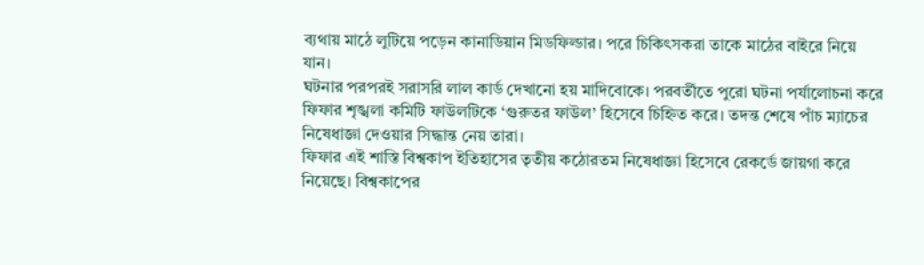ব্যথায় মাঠে লুটিয়ে পড়েন কানাডিয়ান মিডফিল্ডার। পরে চিকিৎসকরা তাকে মাঠের বাইরে নিয়ে যান।
ঘটনার পরপরই সরাসরি লাল কার্ড দেখানো হয় মাদিবোকে। পরবর্তীতে পুরো ঘটনা পর্যালোচনা করে ফিফার শৃঙ্খলা কমিটি ফাউলটিকে ‘গুরুতর ফাউল’ হিসেবে চিহ্নিত করে। তদন্ত শেষে পাঁচ ম্যাচের নিষেধাজ্ঞা দেওয়ার সিদ্ধান্ত নেয় তারা।
ফিফার এই শাস্তি বিশ্বকাপ ইতিহাসের তৃতীয় কঠোরতম নিষেধাজ্ঞা হিসেবে রেকর্ডে জায়গা করে নিয়েছে। বিশ্বকাপের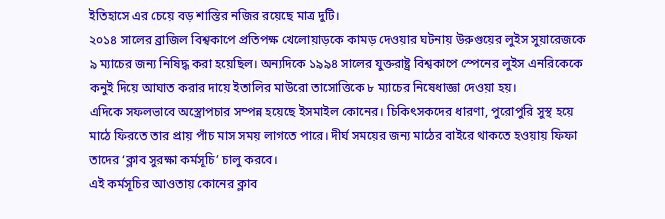ইতিহাসে এর চেয়ে বড় শাস্তির নজির রয়েছে মাত্র দুটি।
২০১৪ সালের ব্রাজিল বিশ্বকাপে প্রতিপক্ষ খেলোয়াড়কে কামড় দেওয়ার ঘটনায় উরুগুয়ের লুইস সুয়ারেজকে ৯ ম্যাচের জন্য নিষিদ্ধ করা হয়েছিল। অন্যদিকে ১৯৯৪ সালের যুক্তরাষ্ট্র বিশ্বকাপে স্পেনের লুইস এনরিকেকে কনুই দিয়ে আঘাত করার দায়ে ইতালির মাউরো তাসোত্তিকে ৮ ম্যাচের নিষেধাজ্ঞা দেওয়া হয়।
এদিকে সফলভাবে অস্ত্রোপচার সম্পন্ন হয়েছে ইসমাইল কোনের। চিকিৎসকদের ধারণা, পুরোপুরি সুস্থ হয়ে মাঠে ফিরতে তার প্রায় পাঁচ মাস সময় লাগতে পারে। দীর্ঘ সময়ের জন্য মাঠের বাইরে থাকতে হওয়ায় ফিফা তাদের ‘ক্লাব সুরক্ষা কর্মসূচি’ চালু করবে।
এই কর্মসূচির আওতায় কোনের ক্লাব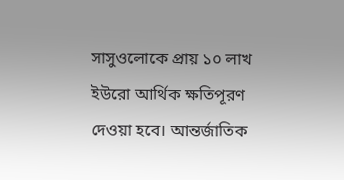সাসুওলোকে প্রায় ১০ লাখ ইউরো আর্থিক ক্ষতিপূরণ দেওয়া হবে। আন্তর্জাতিক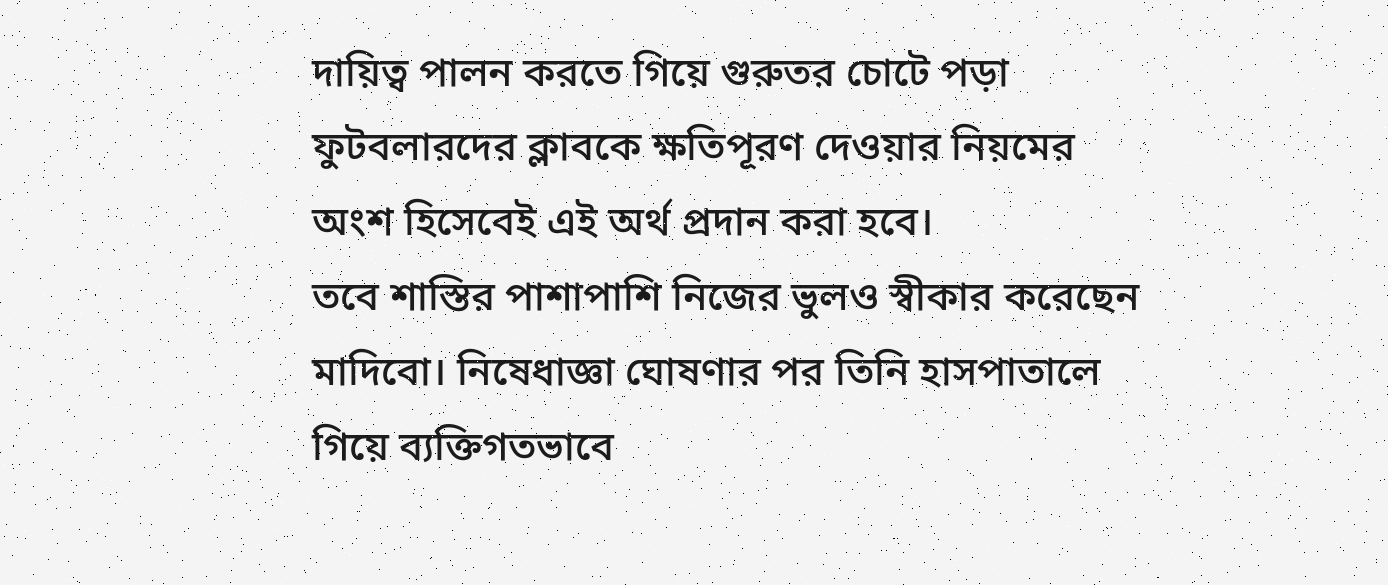দায়িত্ব পালন করতে গিয়ে গুরুতর চোটে পড়া ফুটবলারদের ক্লাবকে ক্ষতিপূরণ দেওয়ার নিয়মের অংশ হিসেবেই এই অর্থ প্রদান করা হবে।
তবে শাস্তির পাশাপাশি নিজের ভুলও স্বীকার করেছেন মাদিবো। নিষেধাজ্ঞা ঘোষণার পর তিনি হাসপাতালে গিয়ে ব্যক্তিগতভাবে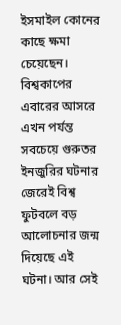ইসমাইল কোনের কাছে ক্ষমা চেয়েছেন।
বিশ্বকাপের এবারের আসরে এখন পর্যন্ত সবচেয়ে গুরুতর ইনজুরির ঘটনার জেরেই বিশ্ব ফুটবলে বড় আলোচনার জন্ম দিয়েছে এই ঘটনা। আর সেই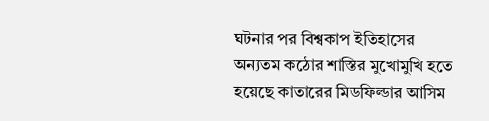ঘটনার পর বিশ্বকাপ ইতিহাসের অন্যতম কঠোর শাস্তির মুখোমুখি হতে হয়েছে কাতারের মিডফিল্ডার আসিম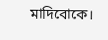মাদিবোকে।